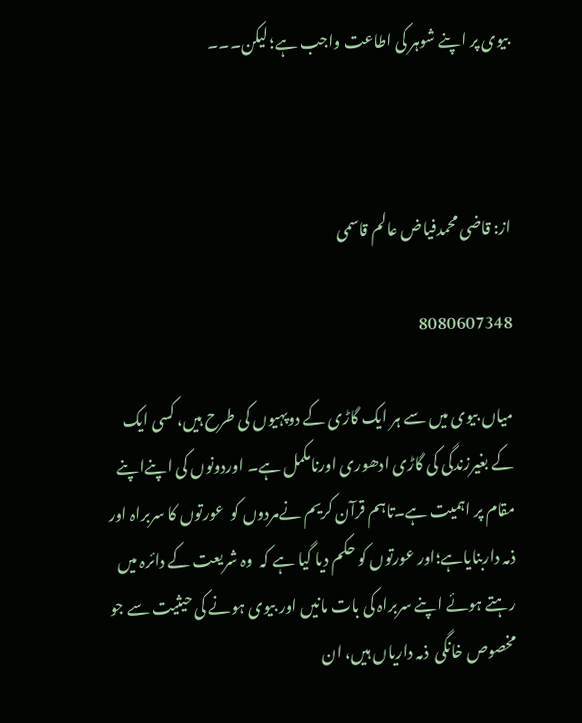بیوی پر اپنے شوہر کی اطاعت واجب ہے؛ لیکن۔۔۔



از: قاضی محمدفیاض عالم قاسمی

8080607348

میاں بیوی میں سے ہر ایک گاڑی کے دوپہیوں کی طرح ہیں، کسی ایک کے بغیرزندگی کی گاڑی ادھوری اورنامکمل ہے۔ اوردونوں کی اپنےاپنے مقام پر اہمیت ہے۔تاہم قرآن کریم نےمردوں کو  عورتوں کا سربراہ اور ذمہ داربنایاہے؛اور عورتوں کو حکم دیا گیا ہے کہ  وہ شریعت کے دائرہ میں رہتے ہوئے اپنے سربراہ کی بات مانیں اور بیوی ہونے کی حیثیت سے جو مخصوص خانگی  ذمہ داریاں ہیں، ان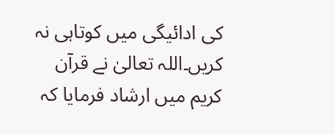کی ادائیگی میں کوتاہی نہ کریں۔اللہ تعالیٰ نے قرآن کریم میں ارشاد فرمایا کہ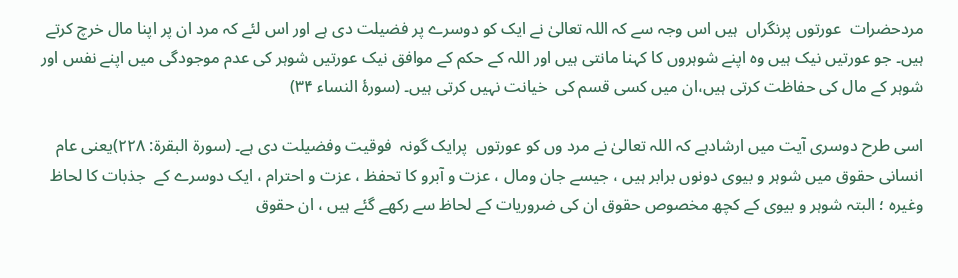مردحضرات  عورتوں پرنگراں  ہیں اس وجہ سے کہ اللہ تعالیٰ نے ایک کو دوسرے پر فضیلت دی ہے اور اس لئے کہ مرد ان پر اپنا مال خرچ کرتے ہیں۔ جو عورتیں نیک ہیں وہ اپنے شوہروں کا کہنا مانتی ہیں اور اللہ کے حکم کے موافق نیک عورتیں شوہر کی عدم موجودگی میں اپنے نفس اور شوہر کے مال کی حفاظت کرتی ہیں،ان میں کسی قسم کی  خیانت نہیں کرتی ہیں۔ (سورۂ النساء ۳۴)

اسی طرح دوسری آیت میں ارشادہے کہ اللہ تعالیٰ نے مرد وں کو عورتوں  پرایک گونہ  فوقیت وفضیلت دی ہے۔ (سورۃ البقرۃ: ۲۲۸)یعنی عام انسانی حقوق میں شوہر و بیوی دونوں برابر ہیں ، جیسے جان ومال ، عزت و آبرو کا تحفظ ، عزت و احترام ، ایک دوسرے کے  جذبات کا لحاظ وغیرہ ؛ البتہ شوہر و بیوی کے کچھ مخصوص حقوق ان کی ضروریات کے لحاظ سے رکھے گئے ہیں ، ان حقوق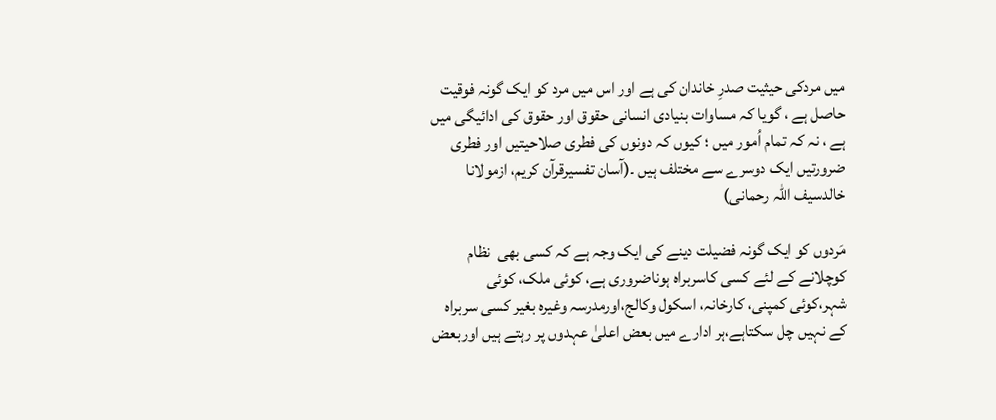میں مردکی حیثیت صدرِ خاندان کی ہے اور اس میں مرد کو ایک گونہ فوقیت حاصل ہے ، گویا کہ مساوات بنیادی انسانی حقوق اور حقوق کی ادائیگی میں ہے ، نہ کہ تمام اُمور میں ؛ کیوں کہ دونوں کی فطری صلاحیتیں اور فطری ضرورتیں ایک دوسرے سے مختلف ہیں ۔(آسان تفسیرقرآن کریم، ازمولانا خالدسیف اللہ رحمانی)

مَردوں کو ایک گونہ فضیلت دینے کی ایک وجہ ہے کہ کسی بھی  نظام کوچلانے کے لئے کسی کاسربراہ ہوناضروری ہے، کوئی ملک، کوئی شہر،کوئی کمپنی، کارخانہ، اسکول وکالج،اورمدرسہ وغیرہ بغیر کسی سربراہ کے نہیں چل سکتاہے،ہر ادارے میں بعض اعلیٰ عہدوں پر رہتے ہیں اوربعض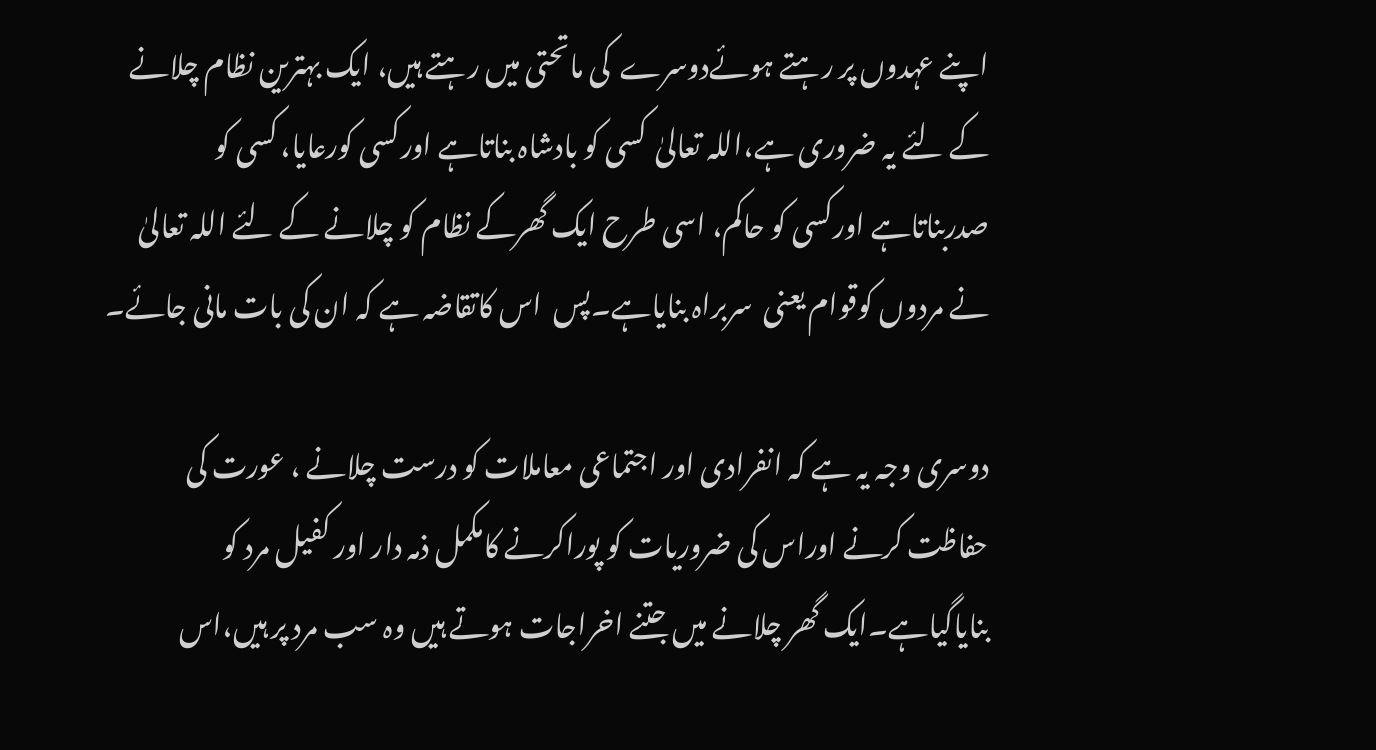اپنے عہدوں پر رہتے ہوئےدوسرے  کی ماتحتی میں رہتے ہیں، ایک بہترین نظام چلانے کے لئے یہ ضروری ہے،اللہ تعالیٰ  کسی کو بادشاہ بناتاہے اورکسی کورعایا، کسی کو صدربناتاہے اورکسی کو حاکم، اسی طرح ایک گھرکے نظام کو چلانے کے لئے اللہ تعالیٰ نے مردوں کوقوام یعنی  سربراہ بنایاہے۔پس  اس کاتقاضہ ہے کہ ان کی بات مانی جائے۔

دوسری وجہ یہ ہے کہ انفرادی اور اجتماعی معاملات کو درست چلانے ، عورت کی حفاظت کرنے اوراس کی ضروریات کو پوراکرنے کامکمل ذمہ دار اور کفیل مرد کو بنایاگیاہے۔ایک گھر چلانے میں جتنے اخراجات ہوتے ہیں وہ سب مرد پر ہیں،اس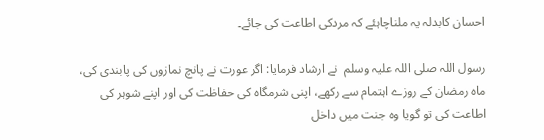احسان کابدلہ یہ ملناچاہئے کہ مردکی اطاعت کی جائے۔

رسول اللہ صلی اللہ علیہ وسلم  نے ارشاد فرمایا: اگر عورت نے پانچ نمازوں کی پابندی کی، ماہ رمضان کے روزے اہتمام سے رکھے، اپنی شرمگاہ کی حفاظت کی اور اپنے شوہر کی اطاعت کی تو گویا وہ جنت میں داخل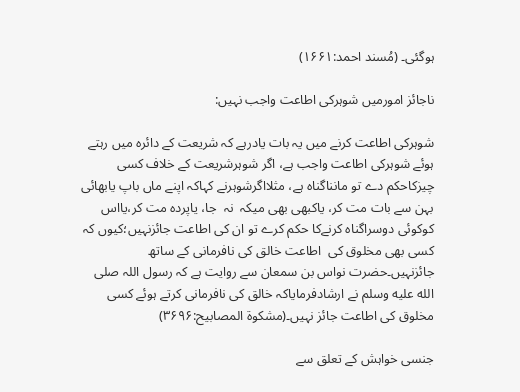ہوگئی۔ (مُسند احمد:١۶۶١)

ناجائز امورمیں شوہرکی اطاعت واجب نہیں:

شوہرکی اطاعت کرنے میں یہ بات یادرہے کہ شریعت کے دائرہ میں رہتے ہوئے شوہرکی اطاعت واجب ہے، اگر شوہرشریعت کے خلاف کسی چیزکاحکم دے تو مانناگناہ ہے، مثلااگرشوہرنے کہاکہ اپنے ماں باپ یابھائی بہن سے بات مت کر، یاکبھی بھی میکہ  نہ  جا، یاپردہ مت کر،یااس کوکوئی دوسراگناہ کرنےکا حکم کرے تو ان کی اطاعت جائزنہیں؛کیوں کہ   کسی بھی مخلوق کی  اطاعت خالق کی نافرمانی کے ساتھ جائزنہیں۔حضرت نواس بن سمعان سے روایت ہے کہ رسول اللہ صلى الله عليه وسلم نے ارشادفرمایاکہ خالق کی نافرمانی کرتے ہوئے کسی مخلوق کی اطاعت جائز نہیں۔(مشکوۃ المصابیح:٣۶۹۶)

جنسی خواہش کے تعلق سے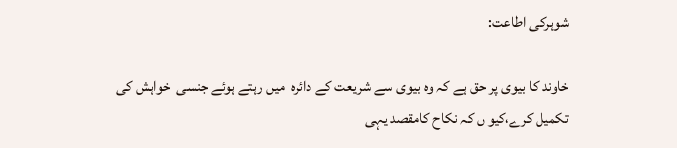شوہرکی اطاعت:

خاوند کا بیوی پر حق ہے کہ وہ بیوی سے شریعت کے دائرہ  میں رہتے ہوئے جنسی  خواہش کی تکمیل کرے،کیو ں کہ نکاح کامقصد یہی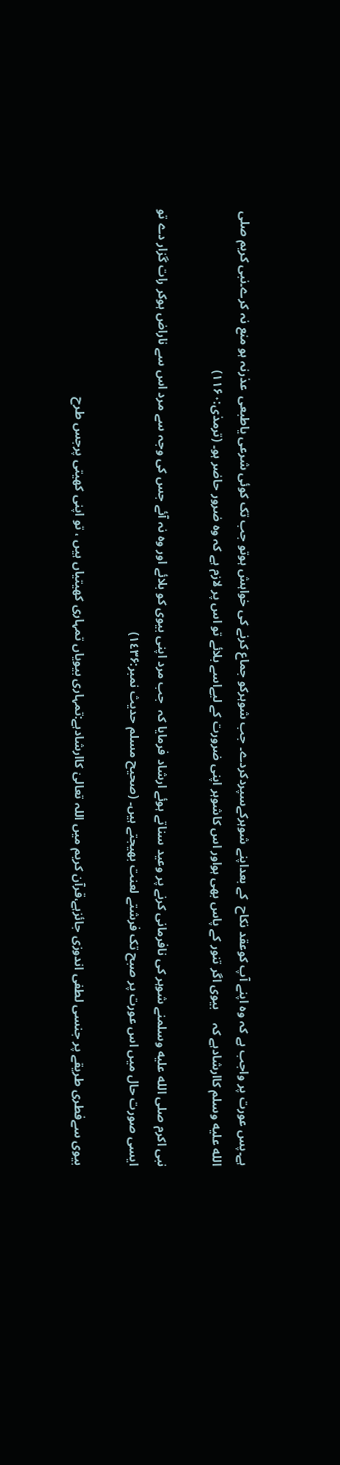ہے۔پس عورت پر واجب ہے کہ وہ اپنے آپ کوعقد نکاح  کے بعداپنے شوہرکےسپردکردے۔ جب شوہرکو جماع کرنے کی خواہش ہوتو جب تک کوئی شرعی یاطبعی  عذرنہ ہو منع نہ کرے۔نبی کریم صلى الله عليه وسلم کاارشادہے کہ    بیوی اگر تنور کے پاس بھی ہواور اس کاشوہر اپنی ضرورت کے لیےاسے بلائے تو اس پر لازم ہے کہ وہ ضرور حاضر ہو۔ (ترمذی:۱۱۶۰)

نبی اکرم صلى الله عليه وسلمنے شوہر کی نافرمانی کرنے پر وعید سناتے ہوئے ارشاد فرمایا کہ  جب مرد اپنی بیوی کو بلائے اور وہ نہ آئے جس کی وجہ سے مرد اس سے ناراض ہوکر رات گزار دے تو ایسی صورت حال میں اس عورت پر صبح تک فرشتے لعنت بھیجتے ہیں۔ (صحیح مسلم حدیث نمبر:١٤٣۶)

بیوی سےفطری طریقے پر جنسی لطفی اندوزی جائزہے،قرآن کریم میں اللہ تعالیٰ کاارشادہے:تمہاری بیویاں تمہاری کھیتیاں ہیں ، تو اپنی کھیتی پرجس طرح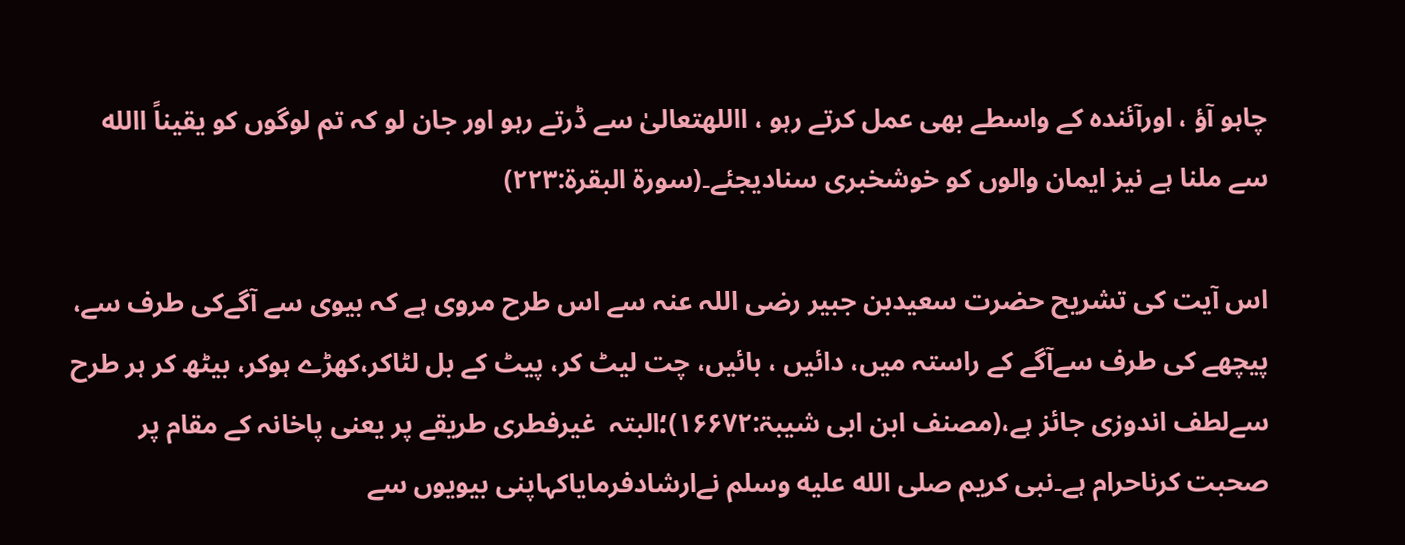چاہو آؤ ، اورآئندہ کے واسطے بھی عمل کرتے رہو ، االلهتعالیٰ سے ڈرتے رہو اور جان لو کہ تم لوگوں کو یقیناً االله سے ملنا ہے نیز ایمان والوں کو خوشخبری سنادیجئے۔(سورۃ البقرۃ:٢٢٣)

اس آیت کی تشریح حضرت سعیدبن جبیر رضی اللہ عنہ سے اس طرح مروی ہے کہ بیوی سے آگےکی طرف سے، پیچھے کی طرف سےآگے کے راستہ میں، دائیں ، بائیں، چت لیٹ کر، پیٹ کے بل لٹاکر،کھڑے ہوکر، بیٹھ کر ہر طرح سےلطف اندوزی جائز ہے،(مصنف ابن ابی شیبۃ:١۶۶۷٢)؛البتہ  غیرفطری طریقے پر یعنی پاخانہ کے مقام پر صحبت کرناحرام ہے۔نبی کریم صلى الله عليه وسلم نےارشادفرمایاکہاپنی بیویوں سے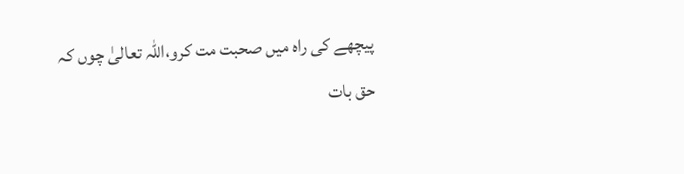پیچھے کی راہ میں صحبت مت کرو،اللہ تعالیٰ چوں کہ حق بات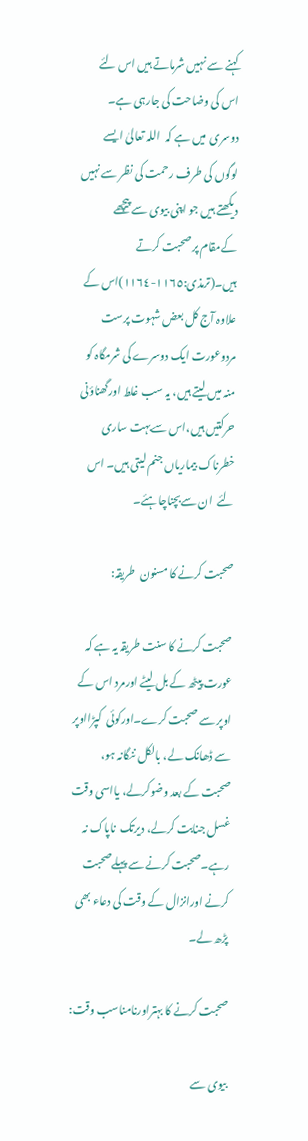کہنے سے نہیں شرماتے ہیں اس لئے اس کی وضاحت کی جارہی ہے۔ دوسری  میں ہے کہ  اللہ تعالیٰ ایسے لوگوں کی طرف رحمت کی نظر سے نہیں دیکھتے ہیں جو اپنی بیوی سے پیچھے کےمقام پر صحبت کرتے ہیں۔(ترمذی:١١۶٥-١١۶٤)اس کے علاوہ آج کل بعض شہوت پرست مردوعورت ایک دوسرے کی شرمگاہ کو منہ میں لیتے ہیں، یہ سب غلط اورگھناؤنی  حرکتیں ہیں،اس سےبہت ساری خطرناک بیماریاں جنم لیتی ہیں۔ اس لئے  ان سےبچناچاہئے۔

صحبت کرنے کا مسنون  طریقہ:

صحبت کرنے کا سنت طریقہ یہ ہے کہ عورت پیٹھ کے بل لیٹے اورمرد اس کے اوپر سے صحبت کرے۔اورکوئی  کپڑااوپر سے ڈھانک لے، بالکل ننگانہ ہو، صحبت کے بعد وضوکرلے، یااسی وقت غسل جنابت کرلے، دیرتک  ناپاک نہ رہے۔صحبت کرنے سے پہلےصحبت کرنے اورانزال کے وقت کی دعاء بھی پڑھ لے۔

صحبت کرنے کا بہتراورنامناسب وقت:

بیوی سے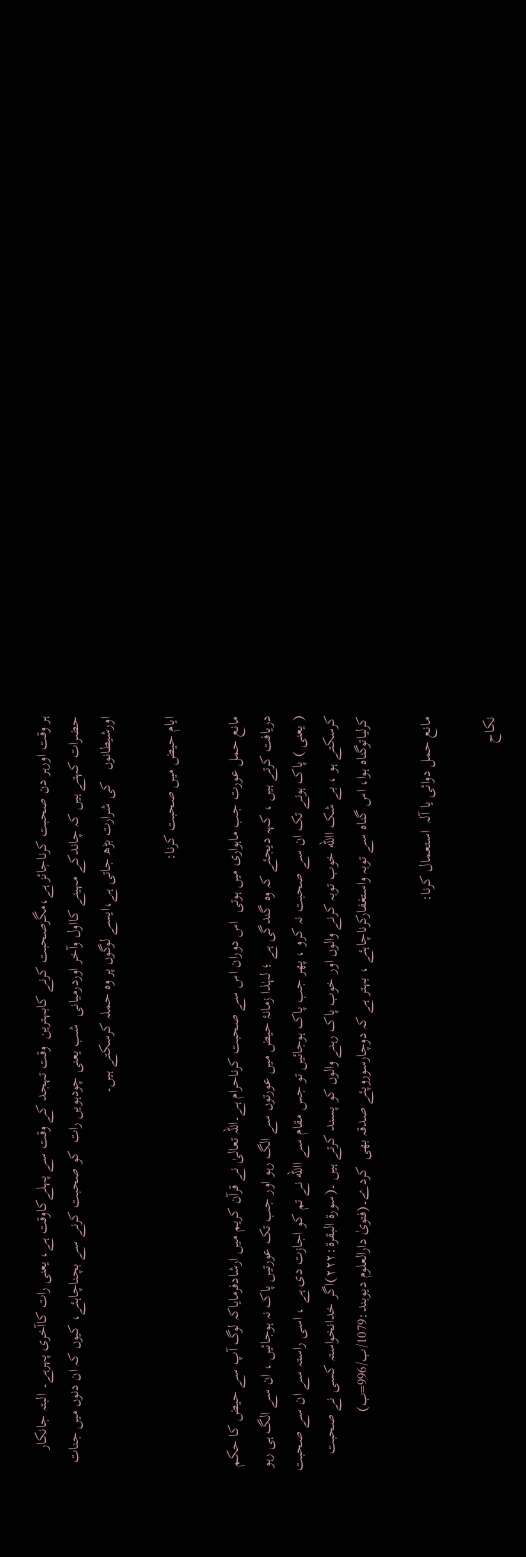ہر وقت اورہر دن صحبت کرناجائز ہے،مگرصحبت کرنے کابہترین  وقت تہجد کے وقت سے پہلےکاوقت ہے، یعنی رات کاآخری پہرہے۔ البتہ جانکار حضرات کہتے ہیں کہ چاندکے مہینے کااول وآخر اوردرمیانی  شب یعنی چودہویں رات  کو صحبت کرنے سے بچناچاہئے، کیوں کہ ان دنوں میں جنات اورشیطانوں   کی شرارت بڑھ جاتی ہے،ایسے لوگوں پر وہ حملہ کرسکتے ہیں۔

ایام حیض میں صحبت کرنا:

مانع حمل عورت جب ماہواری میں ہوتی  اس دوران اس سے صحبت کرناحرام ہے۔اللہ تعالیٰ نے قرآن کریم میں ارشادفرمایاکہ لوگ آپ سے حیض کا حکم دریافت کرتے ہیں ، کہہ دیجئے کہ وہ گندگی ہے ؛ لہٰذا زمانۂ حیض میں عورتوں سے الگ رہو اور جب تک عورتیں پاک نہ ہوجائیں ، ان سے الگ ہی رہو ( یعنی ) پاک ہونے تک ان سے صحبت نہ کرو ، پھر جب پاک ہوجائیں تو جس مقام سے االله نے تم کو اجازت دی ہے ، اسی راستہ سے ان سے صحبت کرسکتے ہو ، بے شک االله خوب توبہ کرنے والوں اور خوب پاک رہنے والوں کو پسند کرتے ہیں ۔(سورۃ البقرۃ:٢٢٢)اگر خدانخواستہ کسی نے صحبت کرلیاتوگناہ ہوا، اس گناہ سے توبہ واستغفارکرناچاہئے ، بہتر ہے کہ دوچارسوروپئے صدقہ بھی  کردے۔(فتویٰ دارالعلوم دیوبند:1079/ب/996=ب)

مانع حمل دوائی یا آلہ  استعمال کرنا:

نکاح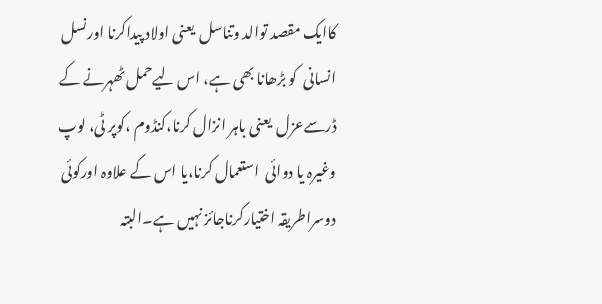کاایک مقصد توالد وتناسل  یعنی اولاد پیداکرنا اورنسل انسانی  کو بڑھانا بھی ہے، اس لیےحمل ٹھہرنے کے ڈرسےعزل  یعنی باہر انزال کرنا،کنڈوم ،کوپر ٹی، لوپ وغیرہ یا دوائی  استعمال کرنا،یا اس کے علاوہ اورکوئی دوسراطریقہ اختیارکرناجائز نہیں ہے۔البتہ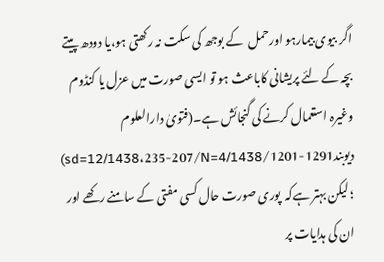اگر بیوی بیمارہو اورحمل  کے بوجھ کی سکت نہ رکھتی ہو،یا دودھ پیتے بچہ کے لئے پریشانی کاباعث ہو تو ایسی صورت میں عزل یا کنڈوم وغیرہ استعمال کرنے کی گنجائش ہے۔(فتویٰ دارالعلوم دیوبند1291-1201/sd=12/1438،235-207/N=4/1438) ؛ لیکن بہتر ہےکہ  پوری صورت حال کسی مفتی کے سامنے رکھے اور ان کی ہدایات پر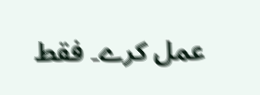عمل کرے۔ فقط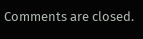Comments are closed.